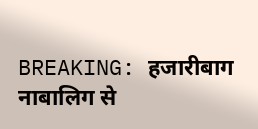BREAKING: हजारीबाग नाबालिग से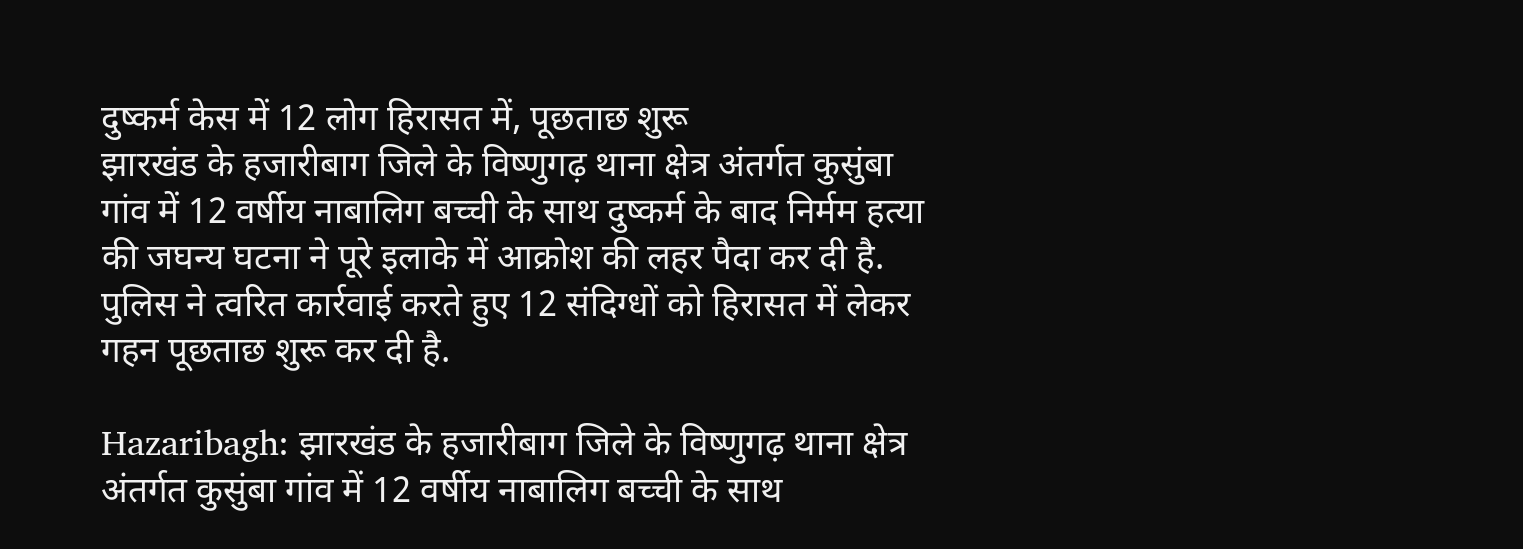दुष्कर्म केस में 12 लोग हिरासत में, पूछताछ शुरू
झारखंड के हजारीबाग जिले के विष्णुगढ़ थाना क्षेत्र अंतर्गत कुसुंबा गांव में 12 वर्षीय नाबालिग बच्ची के साथ दुष्कर्म के बाद निर्मम हत्या की जघन्य घटना ने पूरे इलाके में आक्रोश की लहर पैदा कर दी है. पुलिस ने त्वरित कार्रवाई करते हुए 12 संदिग्धों को हिरासत में लेकर गहन पूछताछ शुरू कर दी है.

Hazaribagh: झारखंड के हजारीबाग जिले के विष्णुगढ़ थाना क्षेत्र अंतर्गत कुसुंबा गांव में 12 वर्षीय नाबालिग बच्ची के साथ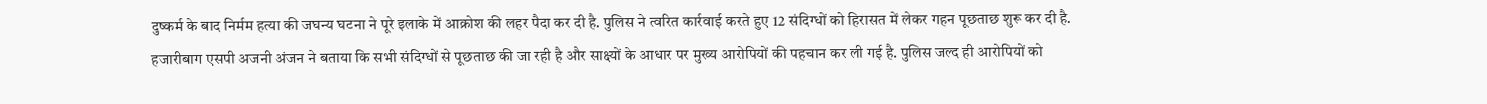दुष्कर्म के बाद निर्मम हत्या की जघन्य घटना ने पूरे इलाके में आक्रोश की लहर पैदा कर दी है. पुलिस ने त्वरित कार्रवाई करते हुए 12 संदिग्धों को हिरासत में लेकर गहन पूछताछ शुरू कर दी है. हजारीबाग एसपी अजनी अंजन ने बताया कि सभी संदिग्धों से पूछताछ की जा रही है और साक्ष्यों के आधार पर मुख्य आरोपियों की पहचान कर ली गई है. पुलिस जल्द ही आरोपियों को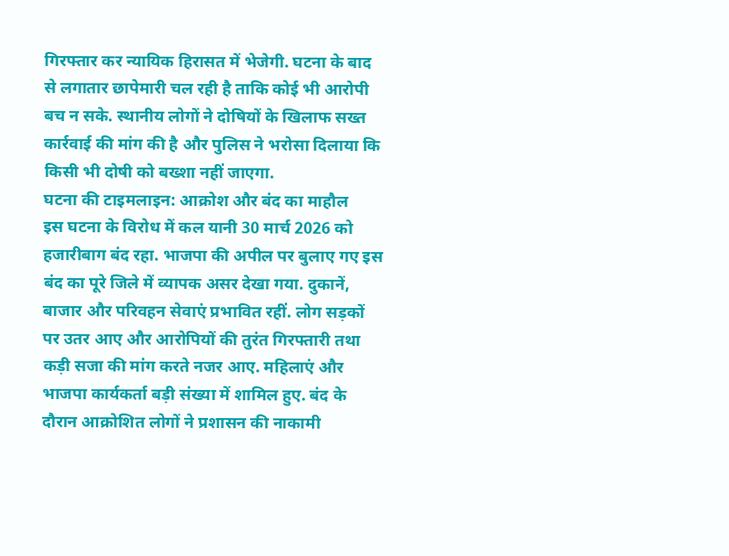गिरफ्तार कर न्यायिक हिरासत में भेजेगी. घटना के बाद से लगातार छापेमारी चल रही है ताकि कोई भी आरोपी बच न सके. स्थानीय लोगों ने दोषियों के खिलाफ सख्त कार्रवाई की मांग की है और पुलिस ने भरोसा दिलाया कि किसी भी दोषी को बख्शा नहीं जाएगा.
घटना की टाइमलाइन: आक्रोश और बंद का माहौल
इस घटना के विरोध में कल यानी 30 मार्च 2026 को हजारीबाग बंद रहा. भाजपा की अपील पर बुलाए गए इस बंद का पूरे जिले में व्यापक असर देखा गया. दुकानें, बाजार और परिवहन सेवाएं प्रभावित रहीं. लोग सड़कों पर उतर आए और आरोपियों की तुरंत गिरफ्तारी तथा कड़ी सजा की मांग करते नजर आए. महिलाएं और भाजपा कार्यकर्ता बड़ी संख्या में शामिल हुए. बंद के दौरान आक्रोशित लोगों ने प्रशासन की नाकामी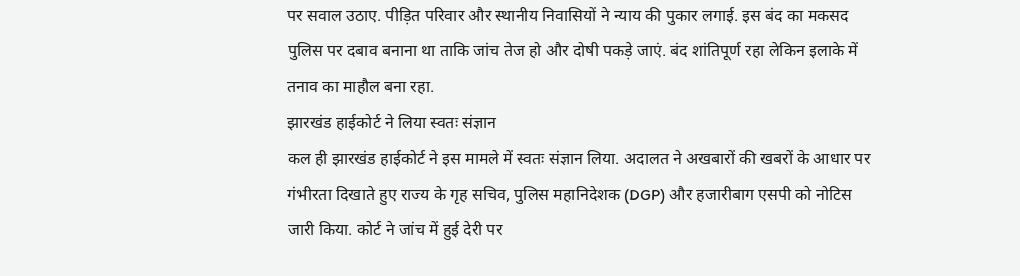पर सवाल उठाए. पीड़ित परिवार और स्थानीय निवासियों ने न्याय की पुकार लगाई. इस बंद का मकसद पुलिस पर दबाव बनाना था ताकि जांच तेज हो और दोषी पकड़े जाएं. बंद शांतिपूर्ण रहा लेकिन इलाके में तनाव का माहौल बना रहा.
झारखंड हाईकोर्ट ने लिया स्वतः संज्ञान
कल ही झारखंड हाईकोर्ट ने इस मामले में स्वतः संज्ञान लिया. अदालत ने अखबारों की खबरों के आधार पर गंभीरता दिखाते हुए राज्य के गृह सचिव, पुलिस महानिदेशक (DGP) और हजारीबाग एसपी को नोटिस जारी किया. कोर्ट ने जांच में हुई देरी पर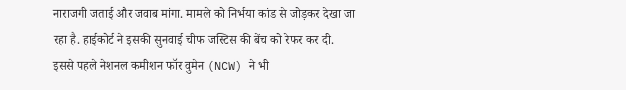नाराजगी जताई और जवाब मांगा. मामले को निर्भया कांड से जोड़कर देखा जा रहा है. हाईकोर्ट ने इसकी सुनवाई चीफ जस्टिस की बेंच को रेफर कर दी. इससे पहले नेशनल कमीशन फॉर वुमेन (NCW) ने भी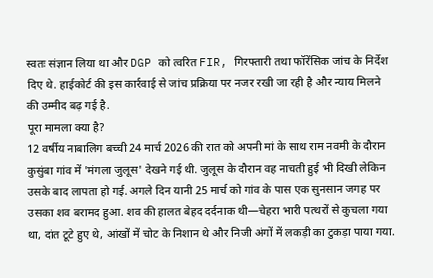स्वतः संज्ञान लिया था और DGP को त्वरित FIR, गिरफ्तारी तथा फॉरेंसिक जांच के निर्देश दिए थे. हाईकोर्ट की इस कार्रवाई से जांच प्रक्रिया पर नजर रखी जा रही है और न्याय मिलने की उम्मीद बढ़ गई है.
पूरा मामला क्या है?
12 वर्षीय नाबालिग बच्ची 24 मार्च 2026 की रात को अपनी मां के साथ राम नवमी के दौरान कुसुंबा गांव में 'मंगला जुलूस' देखने गई थी. जुलूस के दौरान वह नाचती हुई भी दिखी लेकिन उसके बाद लापता हो गई. अगले दिन यानी 25 मार्च को गांव के पास एक सुनसान जगह पर उसका शव बरामद हुआ. शव की हालत बेहद दर्दनाक थी—चेहरा भारी पत्थरों से कुचला गया था, दांत टूटे हुए थे, आंखों में चोट के निशान थे और निजी अंगों में लकड़ी का टुकड़ा पाया गया.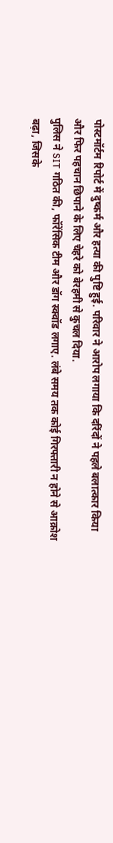पोस्टमॉर्टम रिपोर्ट में दुष्कर्म और हत्या की पुष्टि हुई. परिवार ने आरोप लगाया कि दरिंदों ने पहले बलात्कार किया और फिर पहचान छिपाने के लिए चेहरे को बेरहमी से कुचल दिया.
पुलिस ने SIT गठित की, फॉरेंसिक टीम और डॉग स्क्वॉड लगाए. लंबे समय तक कोई गिरफ्तारी न होने से आक्रोश बढ़ा, जिसके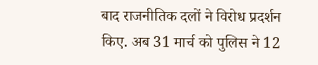बाद राजनीतिक दलों ने विरोध प्रदर्शन किए. अब 31 मार्च को पुलिस ने 12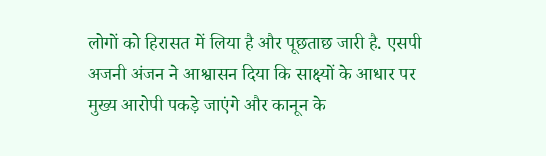लोगों को हिरासत में लिया है और पूछताछ जारी है. एसपी अजनी अंजन ने आश्वासन दिया कि साक्ष्यों के आधार पर मुख्य आरोपी पकड़े जाएंगे और कानून के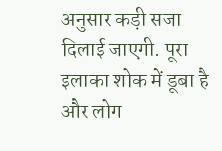अनुसार कड़ी सजा दिलाई जाएगी. पूरा इलाका शोक में डूबा है और लोग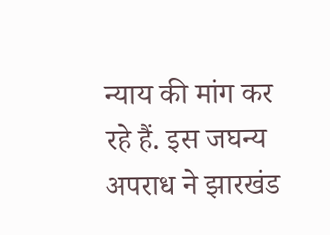न्याय की मांग कर रहे हैं. इस जघन्य अपराध ने झारखंड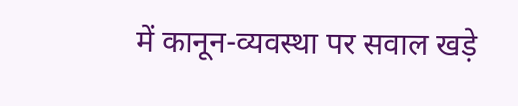में कानून-व्यवस्था पर सवाल खड़े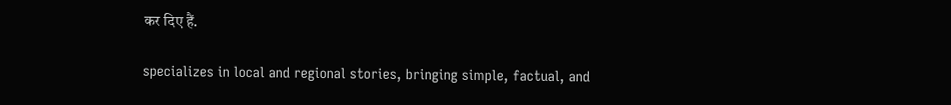कर दिए हैं.

specializes in local and regional stories, bringing simple, factual, and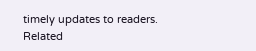timely updates to readers.
Related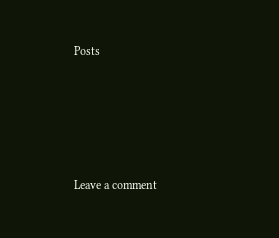Posts






Leave a comment